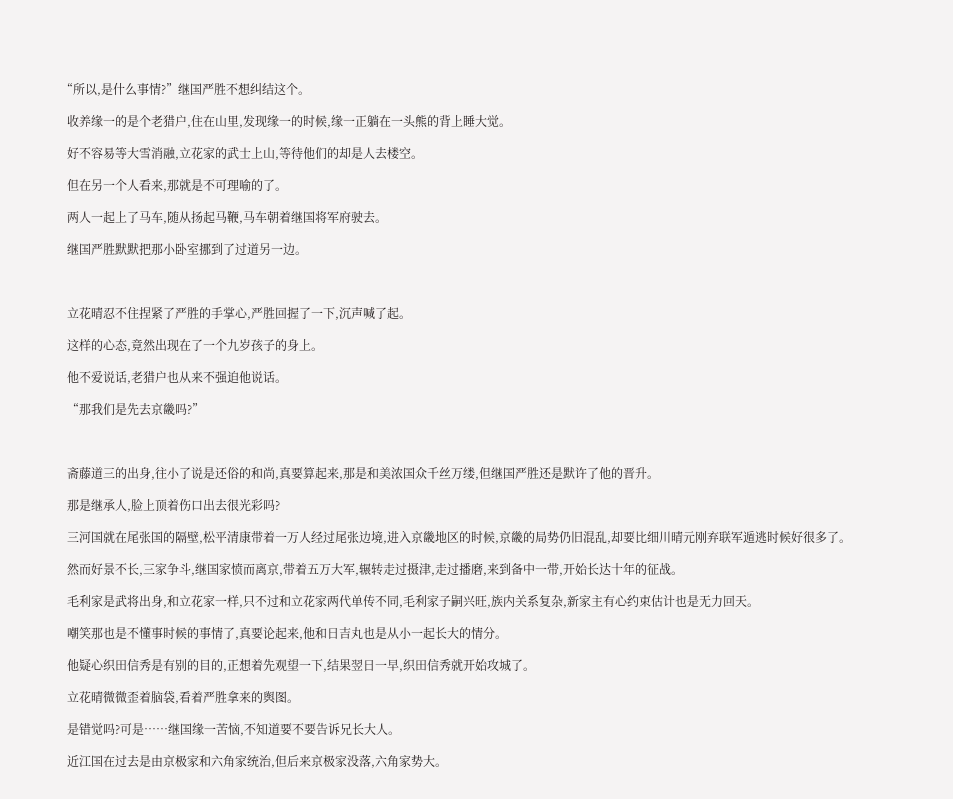“所以,是什么事情?”继国严胜不想纠结这个。

  收养缘一的是个老猎户,住在山里,发现缘一的时候,缘一正躺在一头熊的背上睡大觉。

  好不容易等大雪消融,立花家的武士上山,等待他们的却是人去楼空。

  但在另一个人看来,那就是不可理喻的了。

  两人一起上了马车,随从扬起马鞭,马车朝着继国将军府驶去。

  继国严胜默默把那小卧室挪到了过道另一边。



  立花晴忍不住捏紧了严胜的手掌心,严胜回握了一下,沉声喊了起。

  这样的心态,竟然出现在了一个九岁孩子的身上。

  他不爱说话,老猎户也从来不强迫他说话。

  “那我们是先去京畿吗?”



  斋藤道三的出身,往小了说是还俗的和尚,真要算起来,那是和美浓国众千丝万缕,但继国严胜还是默许了他的晋升。

  那是继承人,脸上顶着伤口出去很光彩吗?

  三河国就在尾张国的隔壁,松平清康带着一万人经过尾张边境,进入京畿地区的时候,京畿的局势仍旧混乱,却要比细川晴元刚弃联军遁逃时候好很多了。

  然而好景不长,三家争斗,继国家愤而离京,带着五万大军,辗转走过摄津,走过播磨,来到备中一带,开始长达十年的征战。

  毛利家是武将出身,和立花家一样,只不过和立花家两代单传不同,毛利家子嗣兴旺,族内关系复杂,新家主有心约束估计也是无力回天。

  嘲笑那也是不懂事时候的事情了,真要论起来,他和日吉丸也是从小一起长大的情分。

  他疑心织田信秀是有别的目的,正想着先观望一下,结果翌日一早,织田信秀就开始攻城了。

  立花晴微微歪着脑袋,看着严胜拿来的舆图。

  是错觉吗?可是……继国缘一苦恼,不知道要不要告诉兄长大人。

  近江国在过去是由京极家和六角家统治,但后来京极家没落,六角家势大。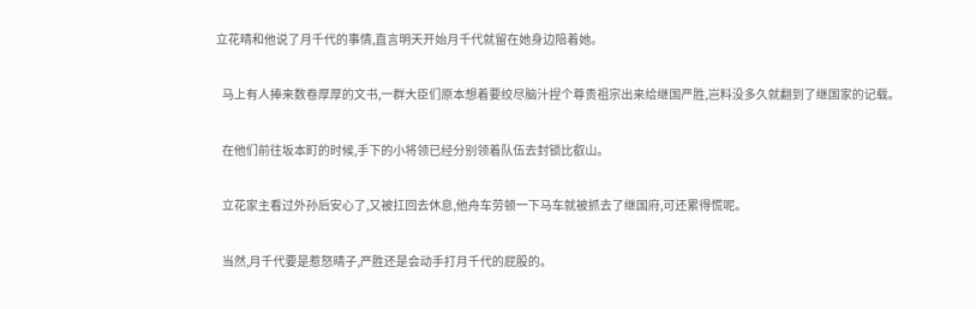立花晴和他说了月千代的事情,直言明天开始月千代就留在她身边陪着她。

  马上有人捧来数卷厚厚的文书,一群大臣们原本想着要绞尽脑汁捏个尊贵祖宗出来给继国严胜,岂料没多久就翻到了继国家的记载。

  在他们前往坂本町的时候,手下的小将领已经分别领着队伍去封锁比叡山。

  立花家主看过外孙后安心了,又被扛回去休息,他舟车劳顿一下马车就被抓去了继国府,可还累得慌呢。

  当然,月千代要是惹怒晴子,严胜还是会动手打月千代的屁股的。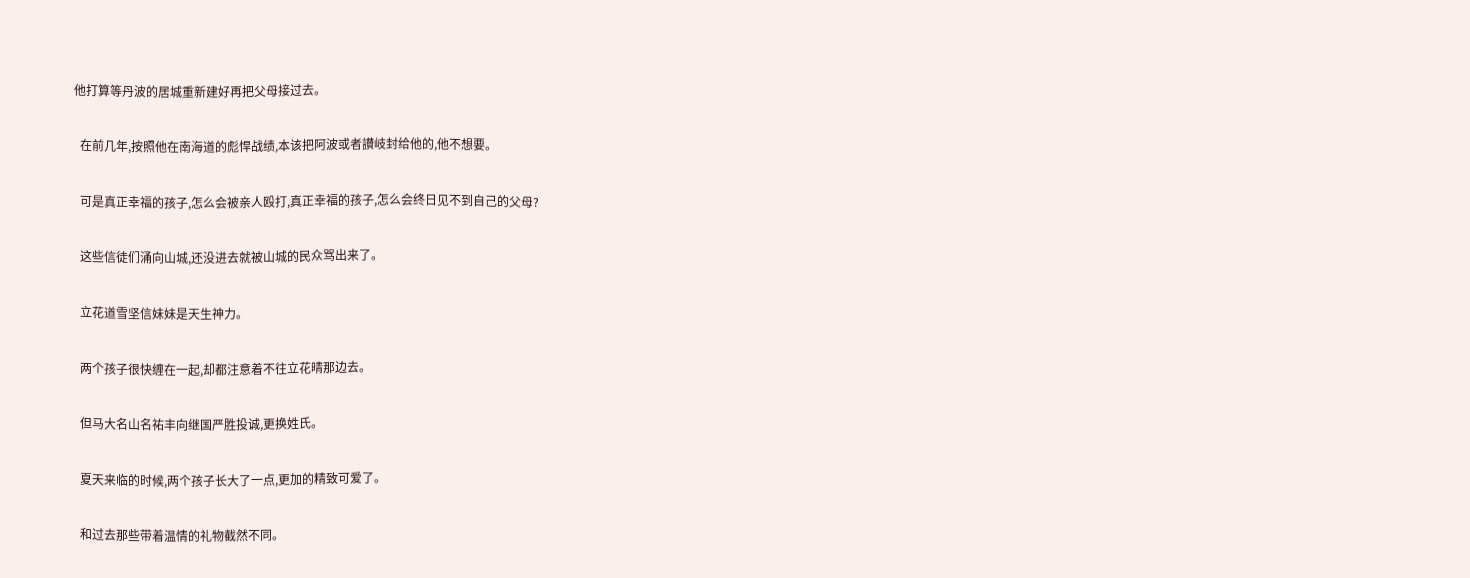他打算等丹波的居城重新建好再把父母接过去。

  在前几年,按照他在南海道的彪悍战绩,本该把阿波或者讃岐封给他的,他不想要。

  可是真正幸福的孩子,怎么会被亲人殴打,真正幸福的孩子,怎么会终日见不到自己的父母?

  这些信徒们涌向山城,还没进去就被山城的民众骂出来了。

  立花道雪坚信妹妹是天生神力。

  两个孩子很快缠在一起,却都注意着不往立花晴那边去。

  但马大名山名祐丰向继国严胜投诚,更换姓氏。

  夏天来临的时候,两个孩子长大了一点,更加的精致可爱了。

  和过去那些带着温情的礼物截然不同。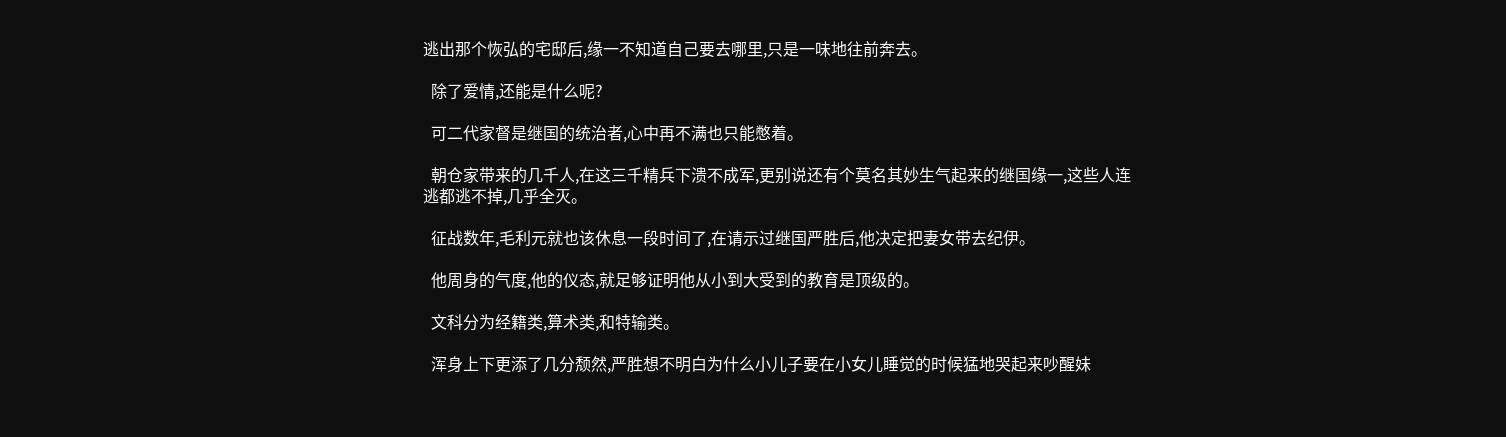逃出那个恢弘的宅邸后,缘一不知道自己要去哪里,只是一味地往前奔去。

  除了爱情,还能是什么呢?

  可二代家督是继国的统治者,心中再不满也只能憋着。

  朝仓家带来的几千人,在这三千精兵下溃不成军,更别说还有个莫名其妙生气起来的继国缘一,这些人连逃都逃不掉,几乎全灭。

  征战数年,毛利元就也该休息一段时间了,在请示过继国严胜后,他决定把妻女带去纪伊。

  他周身的气度,他的仪态,就足够证明他从小到大受到的教育是顶级的。

  文科分为经籍类,算术类,和特输类。

  浑身上下更添了几分颓然,严胜想不明白为什么小儿子要在小女儿睡觉的时候猛地哭起来吵醒妹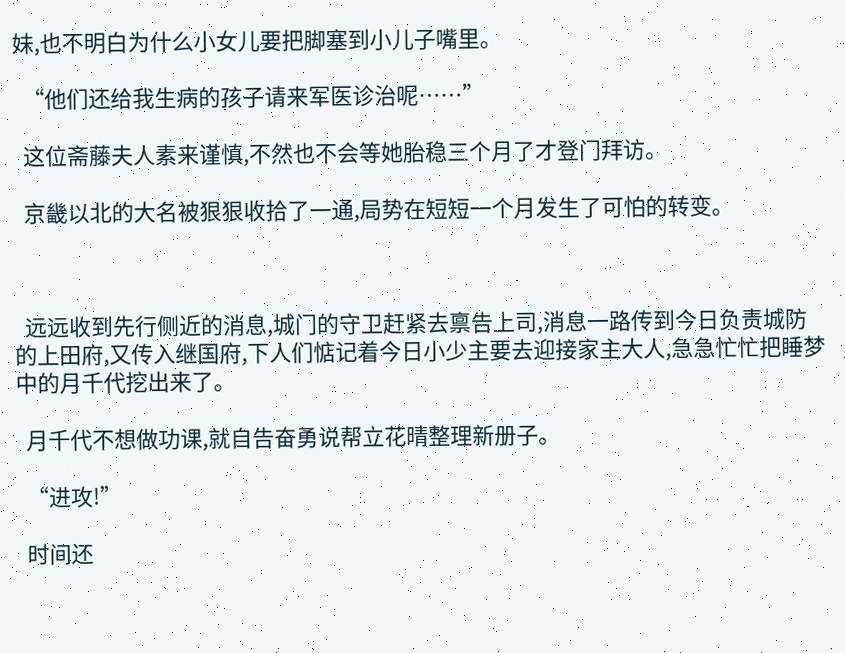妹,也不明白为什么小女儿要把脚塞到小儿子嘴里。

  “他们还给我生病的孩子请来军医诊治呢……”

  这位斋藤夫人素来谨慎,不然也不会等她胎稳三个月了才登门拜访。

  京畿以北的大名被狠狠收拾了一通,局势在短短一个月发生了可怕的转变。



  远远收到先行侧近的消息,城门的守卫赶紧去禀告上司,消息一路传到今日负责城防的上田府,又传入继国府,下人们惦记着今日小少主要去迎接家主大人,急急忙忙把睡梦中的月千代挖出来了。

  月千代不想做功课,就自告奋勇说帮立花晴整理新册子。

  “进攻!”

  时间还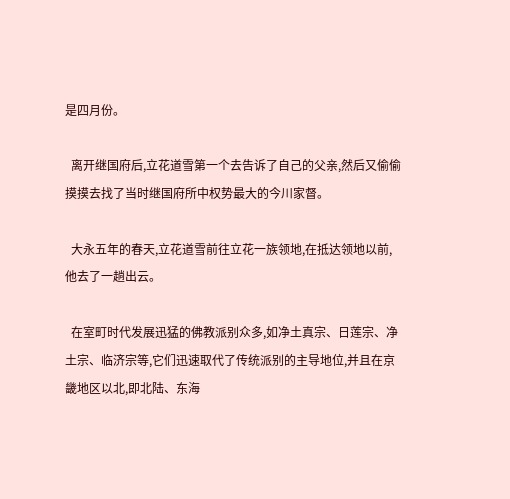是四月份。

  离开继国府后,立花道雪第一个去告诉了自己的父亲,然后又偷偷摸摸去找了当时继国府所中权势最大的今川家督。

  大永五年的春天,立花道雪前往立花一族领地,在抵达领地以前,他去了一趟出云。

  在室町时代发展迅猛的佛教派别众多,如净土真宗、日莲宗、净土宗、临济宗等,它们迅速取代了传统派别的主导地位,并且在京畿地区以北,即北陆、东海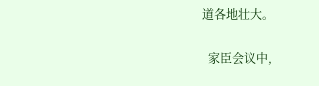道各地壮大。

  家臣会议中,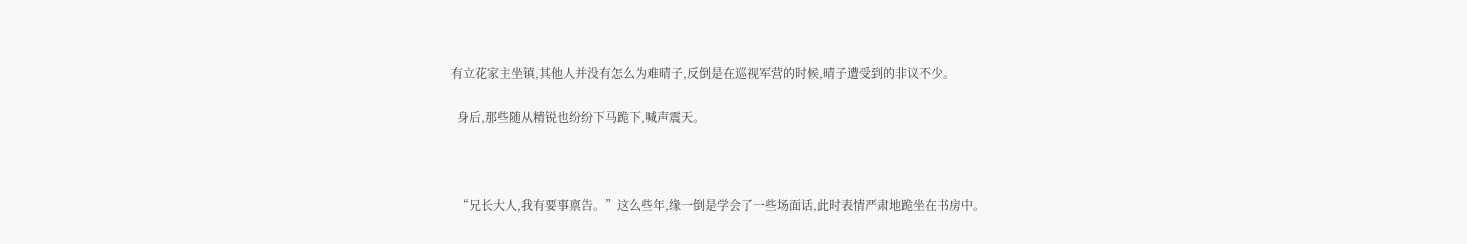有立花家主坐镇,其他人并没有怎么为难晴子,反倒是在巡视军营的时候,晴子遭受到的非议不少。

  身后,那些随从精锐也纷纷下马跪下,喊声震天。



  “兄长大人,我有要事禀告。”这么些年,缘一倒是学会了一些场面话,此时表情严肃地跪坐在书房中。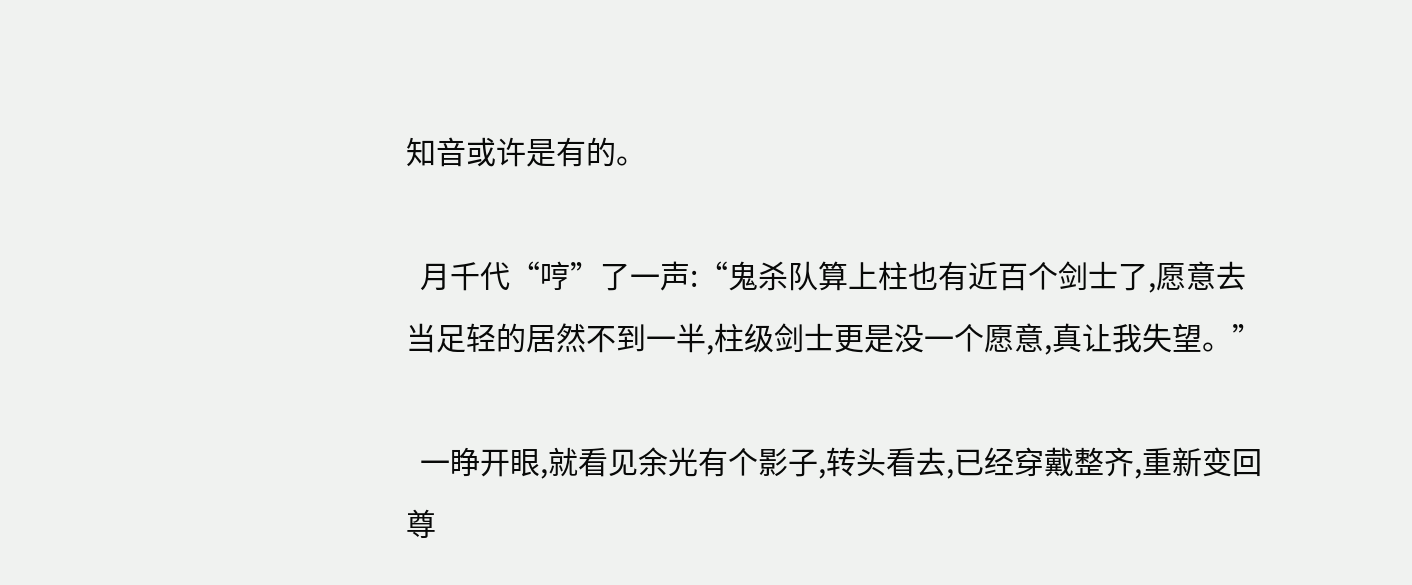知音或许是有的。

  月千代“哼”了一声:“鬼杀队算上柱也有近百个剑士了,愿意去当足轻的居然不到一半,柱级剑士更是没一个愿意,真让我失望。”

  一睁开眼,就看见余光有个影子,转头看去,已经穿戴整齐,重新变回尊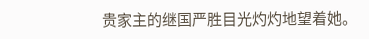贵家主的继国严胜目光灼灼地望着她。